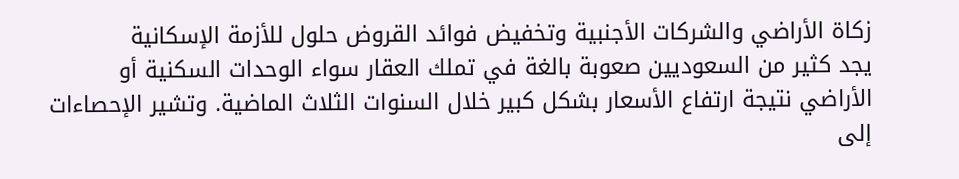زكاة الأراضي والشركات الأجنبية وتخفيض فوائد القروض حلول للأزمة الإسكانية
يجد كثير من السعوديين صعوبة بالغة في تملك العقار سواء الوحدات السكنية أو الأراضي نتيجة ارتفاع الأسعار بشكل كبير خلال السنوات الثلاث الماضية. وتشير الإحصاءات إلى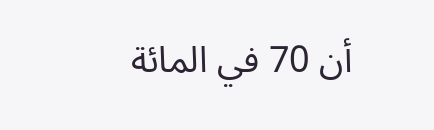أن 70 في المائة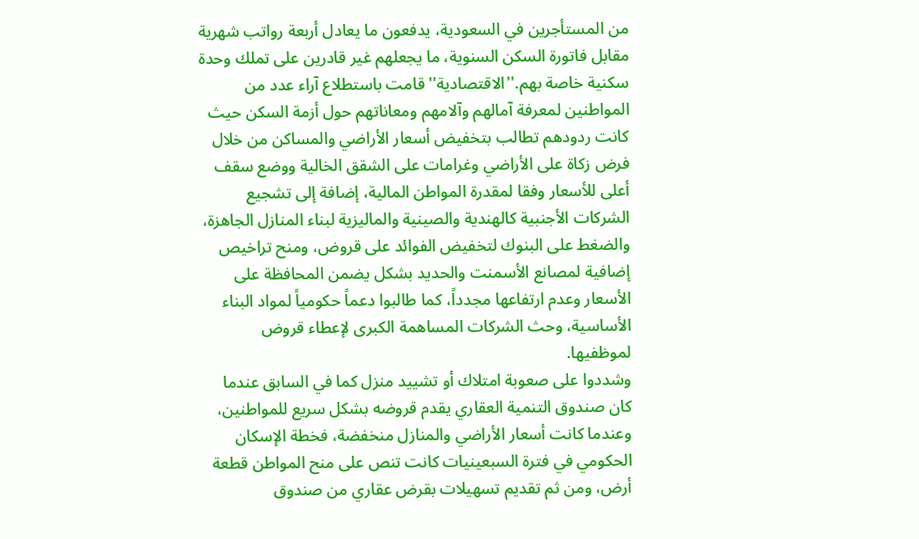من المستأجرين في السعودية، يدفعون ما يعادل أربعة رواتب شهرية مقابل فاتورة السكن السنوية، ما يجعلهم غير قادرين على تملك وحدة سكنية خاصة بهم.''الاقتصادية'' قامت باستطلاع آراء عدد من المواطنين لمعرفة آمالهم وآلامهم ومعاناتهم حول أزمة السكن حيث كانت ردودهم تطالب بتخفيض أسعار الأراضي والمساكن من خلال فرض زكاة على الأراضي وغرامات على الشقق الخالية ووضع سقف أعلى للأسعار وفقا لمقدرة المواطن المالية، إضافة إلى تشجيع الشركات الأجنبية كالهندية والصينية والماليزية لبناء المنازل الجاهزة، والضغط على البنوك لتخفيض الفوائد على قروض، ومنح تراخيص إضافية لمصانع الأسمنت والحديد بشكل يضمن المحافظة على الأسعار وعدم ارتفاعها مجدداً، كما طالبوا دعماً حكومياً لمواد البناء الأساسية، وحث الشركات المساهمة الكبرى لإعطاء قروض لموظفيها.
وشددوا على صعوبة امتلاك أو تشييد منزل كما في السابق عندما كان صندوق التنمية العقاري يقدم قروضه بشكل سريع للمواطنين، وعندما كانت أسعار الأراضي والمنازل منخفضة، فخطة الإسكان الحكومي في فترة السبعينيات كانت تنص على منح المواطن قطعة أرض، ومن ثم تقديم تسهيلات بقرض عقاري من صندوق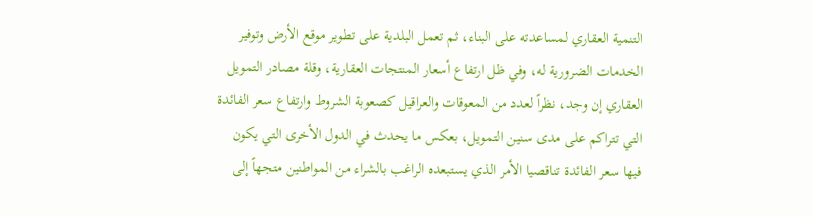التنمية العقاري لمساعدته على البناء، ثم تعمل البلدية على تطوير موقع الأرض وتوفير الخدمات الضرورية له، وفي ظل ارتفاع أسعار المنتجات العقارية، وقلة مصادر التمويل العقاري إن وجد، نظراً لعدد من المعوقات والعراقيل كصعوبة الشروط وارتفاع سعر الفائدة التي تتراكم على مدى سنين التمويل، بعكس ما يحدث في الدول الأخرى التي يكون فيها سعر الفائدة تناقصيا الأمر الذي يستبعده الراغب بالشراء من المواطنين متجهاً إلى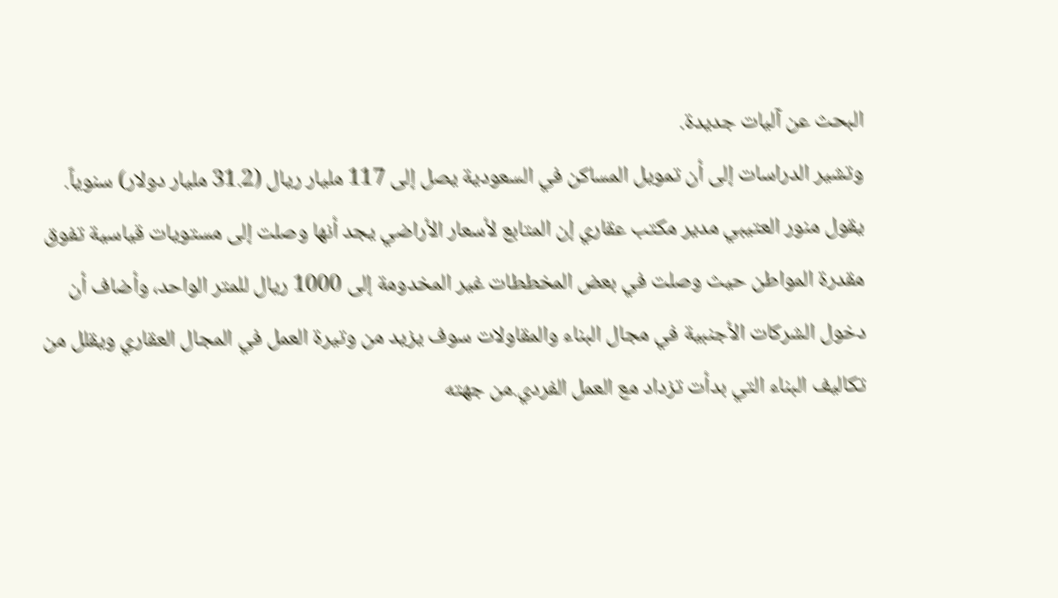البحث عن آليات جديدة.
وتشير الدراسات إلى أن تمويل المساكن في السعودية يصل إلى 117 مليار ريال (31.2 مليار دولار) سنوياً.
يقول منور العتيبي مدير مكتب عقاري إن المتابع لأسعار الأراضي يجد أنها وصلت إلى مستويات قياسية تفوق مقدرة المواطن حيث وصلت في بعض المخططات غير المخدومة إلى 1000 ريال للمتر الواحد، وأضاف أن دخول الشركات الأجنبية في مجال البناء والمقاولات سوف يزيد من وتيرة العمل في المجال العقاري ويقلل من تكاليف البناء التي بدأت تزداد مع العمل الفردي.من جهته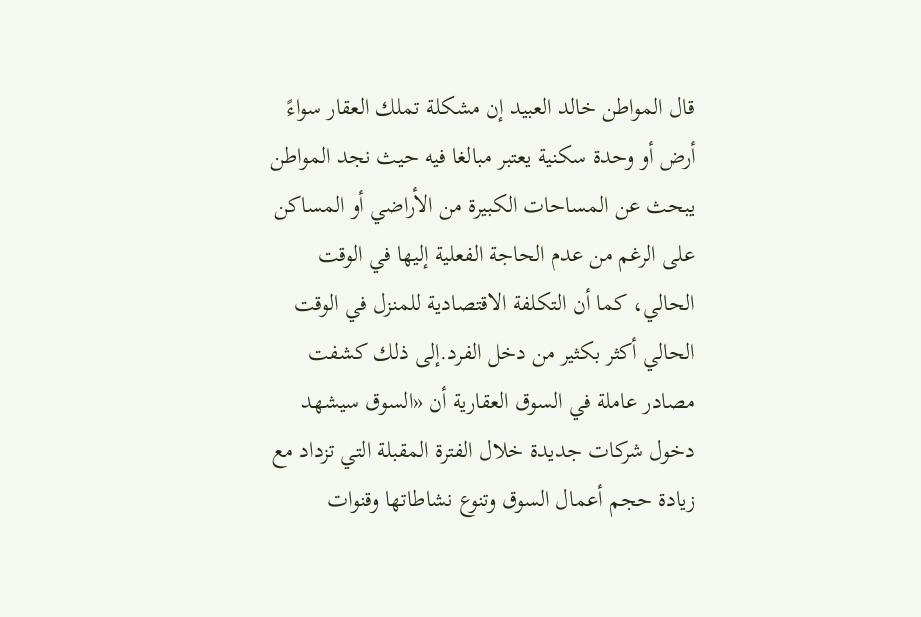قال المواطن خالد العبيد إن مشكلة تملك العقار سواءً أرض أو وحدة سكنية يعتبر مبالغا فيه حيث نجد المواطن يبحث عن المساحات الكبيرة من الأراضي أو المساكن على الرغم من عدم الحاجة الفعلية إليها في الوقت الحالي، كما أن التكلفة الاقتصادية للمنزل في الوقت الحالي أكثر بكثير من دخل الفرد.إلى ذلك كشفت مصادر عاملة في السوق العقارية أن «السوق سيشهد دخول شركات جديدة خلال الفترة المقبلة التي تزداد مع زيادة حجم أعمال السوق وتنوع نشاطاتها وقنوات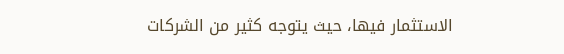الاستثمار فيها، حيث يتوجه كثير من الشركات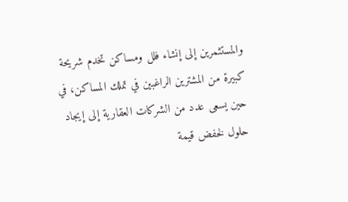والمستثمرين إلى إنشاء فلل ومساكن تخدم شريحة كبيرة من المشترين الراغبين في تملك المساكن، في حين يسعى عدد من الشركات العقارية إلى إيجاد حلول لخفض قيمة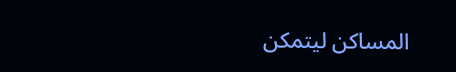المساكن ليتمكن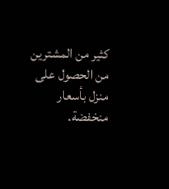كثير من المشترين من الحصول على منزل بأسعار منخفضة.